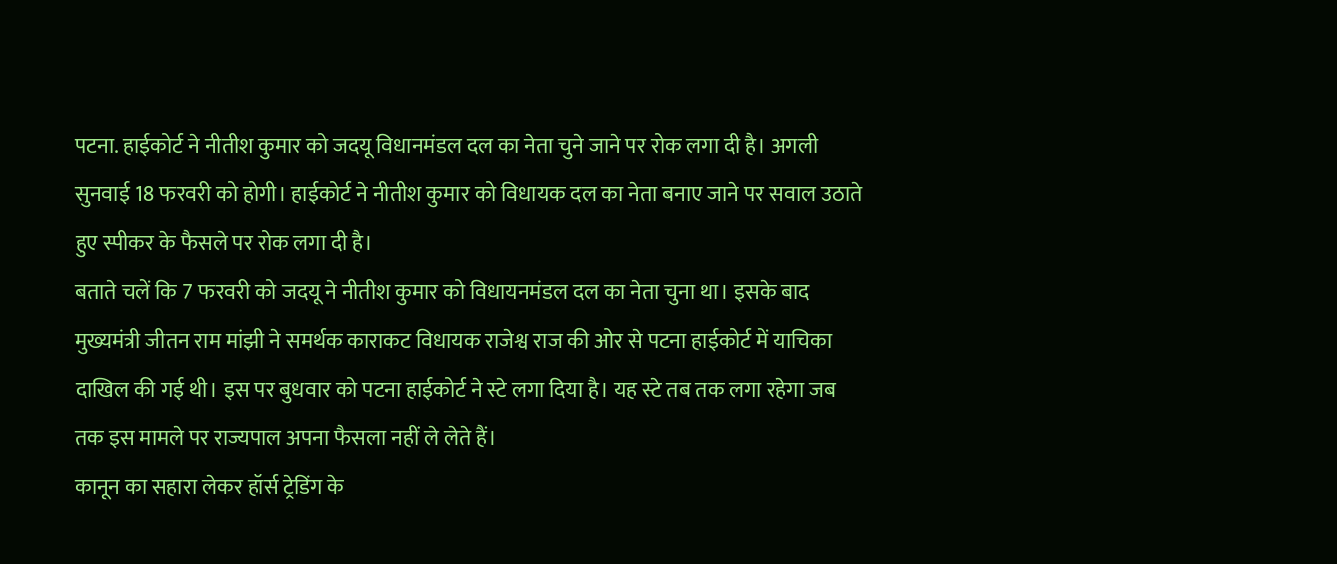पटना. हाईकोर्ट ने नीतीश कुमार को जदयू विधानमंडल दल का नेता चुने जाने पर रोक लगा दी है। अगली सुनवाई 18 फरवरी को होगी। हाईकोर्ट ने नीतीश कुमार को विधायक दल का नेता बनाए जाने पर सवाल उठाते हुए स्पीकर के फैसले पर रोक लगा दी है।
बताते चलें कि 7 फरवरी को जदयू ने नीतीश कुमार को विधायनमंडल दल का नेता चुना था। इसके बाद मुख्यमंत्री जीतन राम मांझी ने समर्थक काराकट विधायक राजेश्व राज की ओर से पटना हाईकोर्ट में याचिका दाखिल की गई थी। इस पर बुधवार को पटना हाईकोर्ट ने स्टे लगा दिया है। यह स्टे तब तक लगा रहेगा जब तक इस मामले पर राज्यपाल अपना फैसला नहीं ले लेते हैं।
कानून का सहारा लेकर हॉर्स ट्रेडिंग के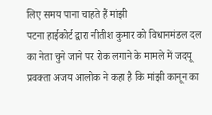लिए समय पाना चाहते हैं मांझी
पटना हाईकोर्ट द्वारा नीतीश कुमार को विधानमंडल दल का नेता चुने जाने पर रोक लगाने के मामले में जदयू प्रवक्ता अजय आलोक ने कहा है कि मांझी कानून का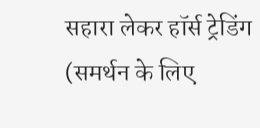सहारा लेकर हॉर्स ट्रेडिंग (समर्थन के लिए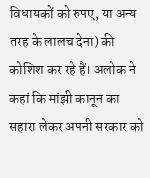विधायकों को रुपए, या अन्य तरह के लालच देना) की कोशिश कर रहे हैं। अलोक ने कहां कि मांझी कानून का सहारा लेकर अपनी सरकार को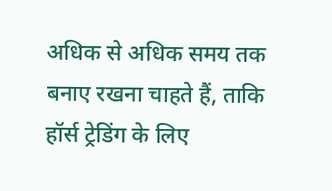अधिक से अधिक समय तक बनाए रखना चाहते हैं, ताकि हॉर्स ट्रेडिंग के लिए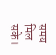समय मिल सके।